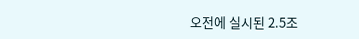오전에 실시된 2.5조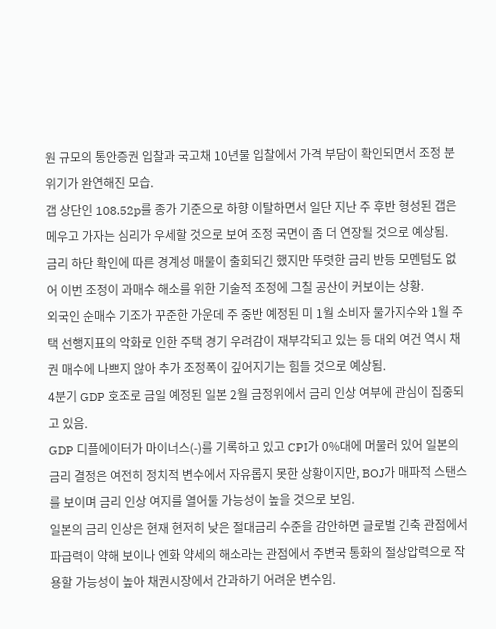원 규모의 통안증권 입찰과 국고채 10년물 입찰에서 가격 부담이 확인되면서 조정 분위기가 완연해진 모습.
갭 상단인 108.52p를 종가 기준으로 하향 이탈하면서 일단 지난 주 후반 형성된 갭은 메우고 가자는 심리가 우세할 것으로 보여 조정 국면이 좀 더 연장될 것으로 예상됨.
금리 하단 확인에 따른 경계성 매물이 출회되긴 했지만 뚜렷한 금리 반등 모멘텀도 없어 이번 조정이 과매수 해소를 위한 기술적 조정에 그칠 공산이 커보이는 상황.
외국인 순매수 기조가 꾸준한 가운데 주 중반 예정된 미 1월 소비자 물가지수와 1월 주택 선행지표의 악화로 인한 주택 경기 우려감이 재부각되고 있는 등 대외 여건 역시 채권 매수에 나쁘지 않아 추가 조정폭이 깊어지기는 힘들 것으로 예상됨.
4분기 GDP 호조로 금일 예정된 일본 2월 금정위에서 금리 인상 여부에 관심이 집중되고 있음.
GDP 디플에이터가 마이너스(-)를 기록하고 있고 CPI가 0%대에 머물러 있어 일본의 금리 결정은 여전히 정치적 변수에서 자유롭지 못한 상황이지만, BOJ가 매파적 스탠스를 보이며 금리 인상 여지를 열어둘 가능성이 높을 것으로 보임.
일본의 금리 인상은 현재 현저히 낮은 절대금리 수준을 감안하면 글로벌 긴축 관점에서 파급력이 약해 보이나 엔화 약세의 해소라는 관점에서 주변국 통화의 절상압력으로 작용할 가능성이 높아 채권시장에서 간과하기 어려운 변수임.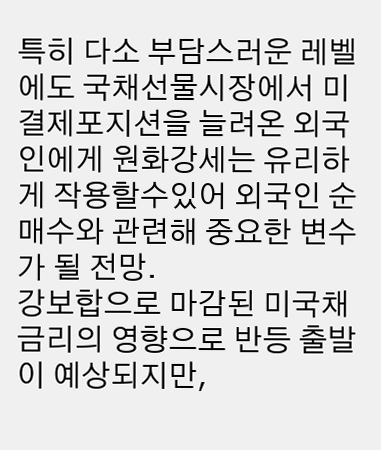특히 다소 부담스러운 레벨에도 국채선물시장에서 미결제포지션을 늘려온 외국인에게 원화강세는 유리하게 작용할수있어 외국인 순매수와 관련해 중요한 변수가 될 전망.
강보합으로 마감된 미국채 금리의 영향으로 반등 출발이 예상되지만,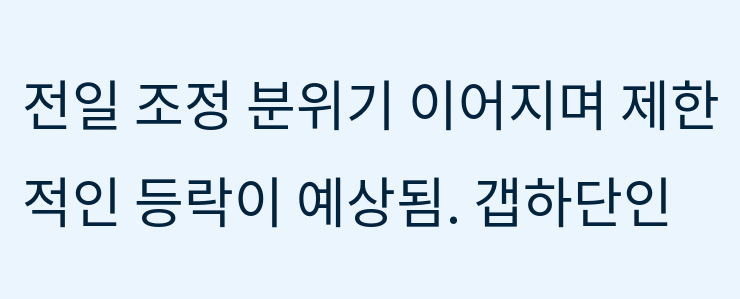전일 조정 분위기 이어지며 제한적인 등락이 예상됨. 갭하단인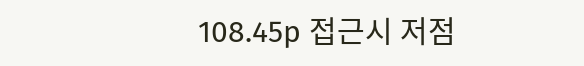108.45p 접근시 저점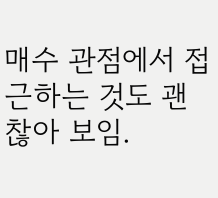매수 관점에서 접근하는 것도 괜찮아 보임.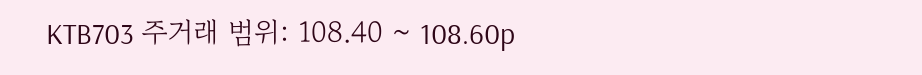KTB703 주거래 범위: 108.40 ~ 108.60p